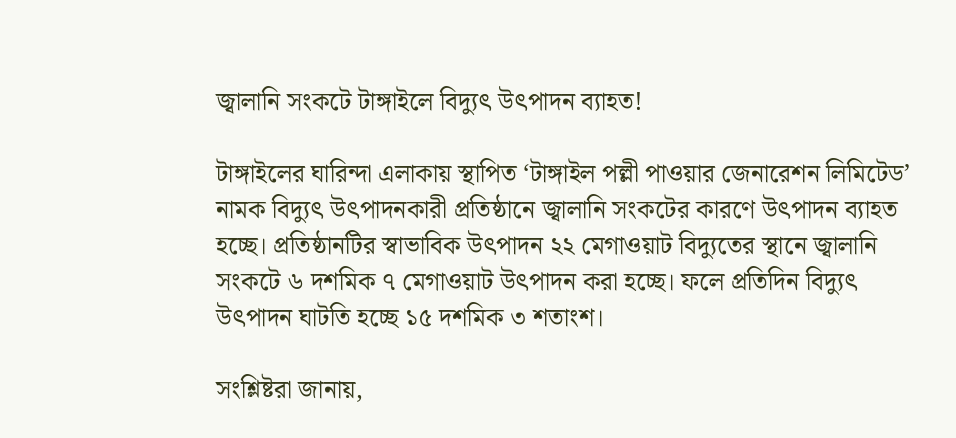জ্বালানি সংকটে টাঙ্গাইলে বিদ্যুৎ উৎপাদন ব্যাহত!

টাঙ্গাইলের ঘারিন্দা এলাকায় স্থাপিত ‘টাঙ্গাইল পল্লী পাওয়ার জেনারেশন লিমিটেড’ নামক বিদ্যুৎ উৎপাদনকারী প্রতিষ্ঠানে জ্বালানি সংকটের কারণে উৎপাদন ব্যাহত হচ্ছে। প্রতিষ্ঠানটির স্বাভাবিক উৎপাদন ২২ মেগাওয়াট বিদ্যুতের স্থানে জ্বালানি সংকটে ৬ দশমিক ৭ মেগাওয়াট উৎপাদন করা হচ্ছে। ফলে প্রতিদিন বিদ্যুৎ উৎপাদন ঘাটতি হচ্ছে ১৫ দশমিক ৩ শতাংশ।

সংশ্লিষ্টরা জানায়,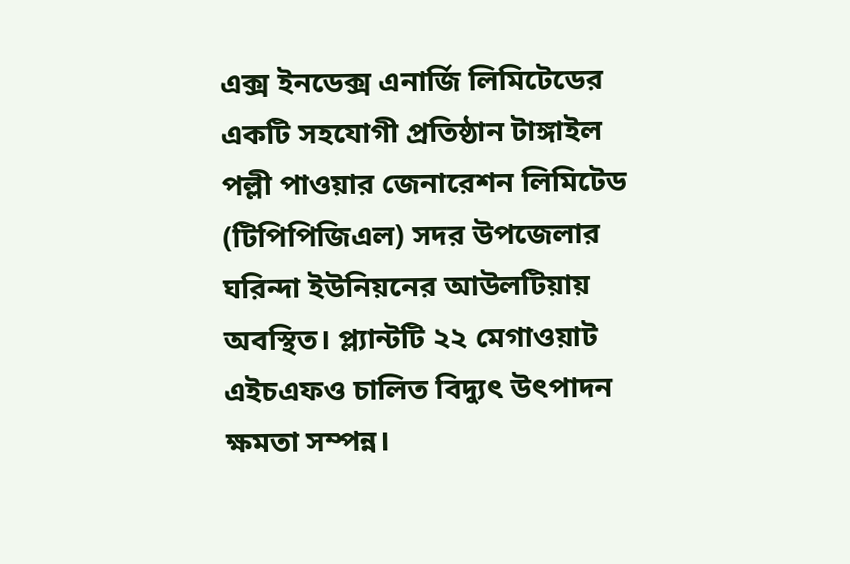এক্স ইনডেক্স এনার্জি লিমিটেডের একটি সহযোগী প্রতিষ্ঠান টাঙ্গাইল পল্লী পাওয়ার জেনারেশন লিমিটেড (টিপিপিজিএল) সদর উপজেলার ঘরিন্দা ইউনিয়নের আউলটিয়ায় অবস্থিত। প্ল্যান্টটি ২২ মেগাওয়াট এইচএফও চালিত বিদ্যুৎ উৎপাদন ক্ষমতা সম্পন্ন।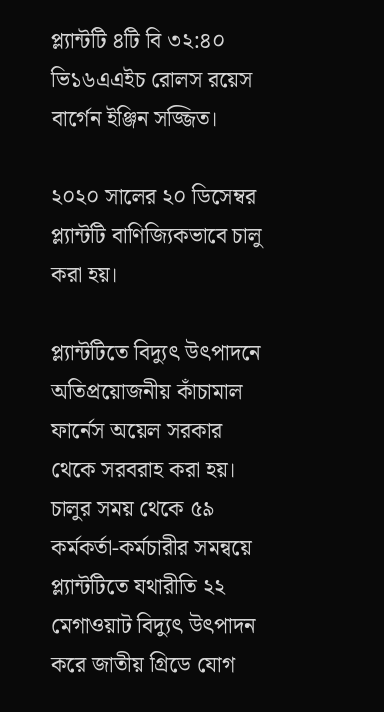প্ল্যান্টটি ৪টি বি ৩২:৪০ ভি১৬এএইচ রোলস রয়েস বার্গেন ইঞ্জিন সজ্জিত।

২০২০ সালের ২০ ডিসেম্বর প্ল্যান্টটি বাণিজ্যিকভাবে চালু করা হয়।

প্ল্যান্টটিতে বিদ্যুৎ উৎপাদনে অতিপ্রয়োজনীয় কাঁচামাল ফার্নেস অয়েল সরকার থেকে সরবরাহ করা হয়। চালুর সময় থেকে ৫৯ কর্মকর্তা-কর্মচারীর সমন্বয়ে প্ল্যান্টটিতে যথারীতি ২২ মেগাওয়াট বিদ্যুৎ উৎপাদন করে জাতীয় গ্রিডে যোগ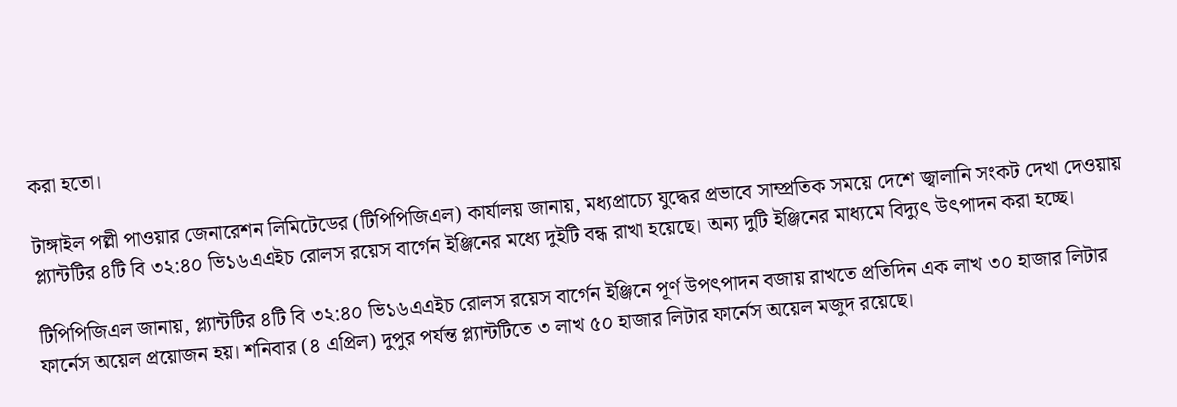করা হতো।

টাঙ্গাইল পল্লী পাওয়ার জেনারেশন লিমিটেডের (টিপিপিজিএল) কার্যালয় জানায়, মধ্যপ্রাচ্যে যুদ্ধের প্রভাবে সাম্প্রতিক সময়ে দেশে জ্বালানি সংকট দেখা দেওয়ায় প্ল্যান্টটির ৪টি বি ৩২:৪০ ভি১৬এএইচ রোলস রয়েস বার্গেন ইঞ্জিনের মধ্যে দুইটি বন্ধ রাখা হয়েছে। অন্য দুটি ইঞ্জিনের মাধ্যমে বিদ্যুৎ উৎপাদন করা হচ্ছে।

টিপিপিজিএল জানায়, প্ল্যান্টটির ৪টি বি ৩২:৪০ ভি১৬এএইচ রোলস রয়েস বার্গেন ইঞ্জিনে পূর্ণ উপৎপাদন বজায় রাখতে প্রতিদিন এক লাখ ৩০ হাজার লিটার ফার্নেস অয়েল প্রয়োজন হয়। শনিবার (৪ এপ্রিল) দুপুর পর্যন্ত প্ল্যান্টটিতে ৩ লাখ ৫০ হাজার লিটার ফার্নেস অয়েল মজুদ রয়েছে।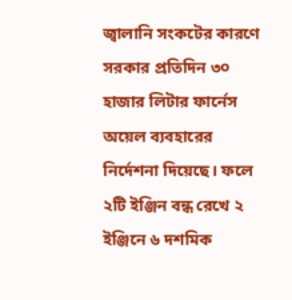জ্বালানি সংকটের কারণে সরকার প্রতিদিন ৩০ হাজার লিটার ফার্নেস অয়েল ব্যবহারের নির্দেশনা দিয়েছে। ফলে ২টি ইঞ্জিন বন্ধ রেখে ২ ইঞ্জিনে ৬ দশমিক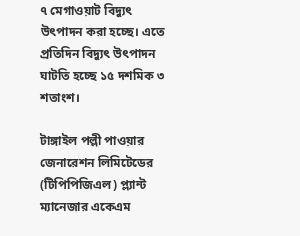৭ মেগাওয়াট বিদ্যুৎ উৎপাদন করা হচ্ছে। এতে প্রতিদিন বিদ্যুৎ উৎপাদন ঘাটতি হচ্ছে ১৫ দশমিক ৩ শতাংশ।

টাঙ্গাইল পল্লী পাওয়ার জেনারেশন লিমিটেডের (টিপিপিজিএল) প্ল্যান্ট ম্যানেজার একেএম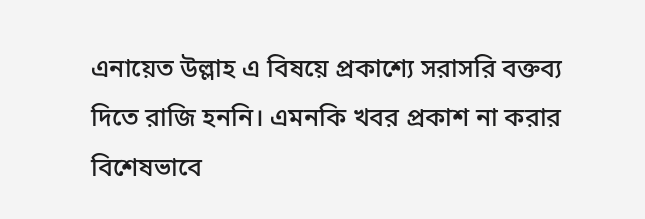এনায়েত উল্লাহ এ বিষয়ে প্রকাশ্যে সরাসরি বক্তব্য  দিতে রাজি হননি। এমনকি খবর প্রকাশ না করার বিশেষভাবে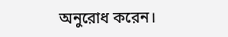অনুরোধ করেন।